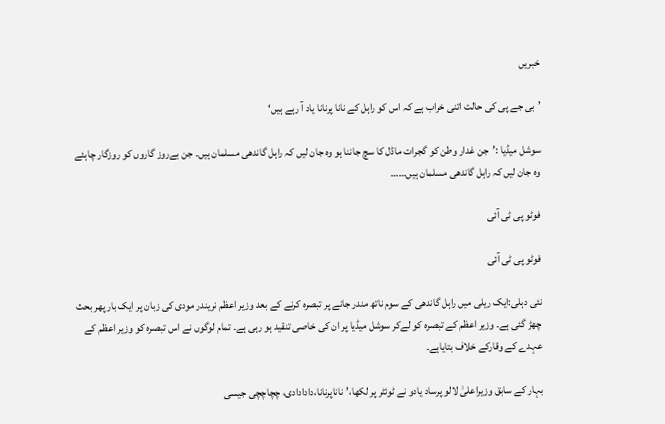خبریں

’بی جے پی کی حالت اتنی خراب ہے کہ اس کو راہل کے نانا پرنانا یاد آ رہے ہیں‘

سوشل میڈیا :’جن غدار وطن کو گجرات ماڈل کا سچ جاننا ہو وہ جان لیں کہ راہل گاندھی مسلمان ہیں۔ جن بےروز گاروں کو روزگار چاہئے وہ جان لیں کہ راہل گاندھی مسلمان ہیں……

فوٹو پی ٹی آئی

فوٹو پی ٹی آئی

نئی دہلی:ایک ریلی میں راہل گاندھی کے سوم ناتھ مندر جانے پر تبصرہ کرنے کے بعد وزیر اعظم نریندر مودی کی زبان پر ایک بار پھر بحث چھڑ گئی ہے۔ وزیر اعظم کے تبصرہ کو لےکر سوشل میڈیا پر ان کی خاصی تنقید ہو رہی ہے۔ تمام لوگوں نے اس تبصرہ کو وزیر اعظم کے عہدے کے وقارکے خلاف بتایاہے۔

بہار کے سابق وزیراعلیٰ لالو پرساد یادو نے ٹوئٹر پر لکھا،’ناناپرنانا،دادادادی، چچاچچی جیسی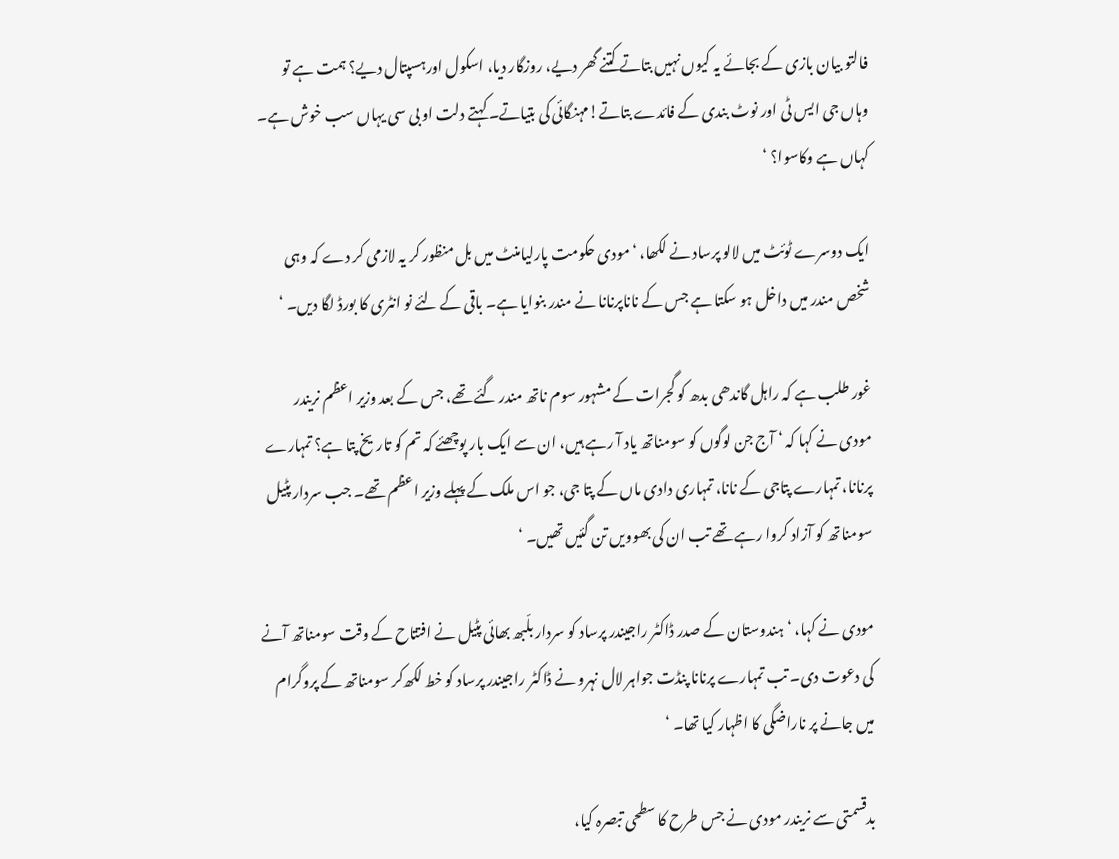فالتو بیان بازی کے بجائے یہ کیوں نہیں بتاتے کتنے گھر دیے، روزگار دیا، اسکول اورہسپتال دیے؟ ہمت ہے تو وہاں جی ایس ٹی اور نوٹ بندی کے فائدے بتاتے!مہنگائی کی بتیاتے۔ کہتے دلت او بی سی یہاں سب خوش ہے۔ کہاں ہے وکاسوا؟ ‘

ایک دوسرے ٹوئٹ میں لالو پرساد نے لکھا، ‘مودی حکومت پارلیامنٹ میں بل منظور کر یہ لازمی کر دے کہ وہی شخص مندر میں داخل ہو سکتا ہے جس کے ناناپرنانا نے مندر بنوایا ہے۔ باقی کے لئے نو انٹری کا بورڈ لگا دیں۔ ‘

غور طلب ہے کہ راہل گاندھی بدھ کو گجرات کے مشہور سوم ناتھ مندر گئے تھے، جس کے بعد وزیر اعظم نریندر مودی نے کہا کہ ‘ آج جن لوگوں کو سومناتھ یاد آ رہے ہیں، ان سے ایک بار پوچھئے کہ تم کو تاریخ پتا ہے؟ تمہارے پرنانا، تمہارے پتاجی کے نانا، تمہاری دادی ماں کے پتا جی، جو اس ملک کے پہلے وزیر اعظم تھے۔ جب سردار پٹیل سومناتھ کو آزاد کروا رہے تھے تب ان کی بھوویں تن گئیں تھیں۔ ‘

مودی نے کہا، ‘ہندوستان کے صدر ڈاکٹر راجیندر پرساد کو سردار بلّبھ بھائی پٹیل نے افتتاح کے وقت سومناتھ آنے کی دعوت دی۔ تب تمہارے پرنانا پنڈت جواہر لال نہرو نے ڈاکٹر راجیندر پرساد کو خط لکھ‌کر سومناتھ کے پروگرام میں جانے پر ناراضگی کا اظہار کیا تھا۔ ‘

بدقسمتی سے نریندر مودی نے جس طرح کا سطحی تبصرہ کیا،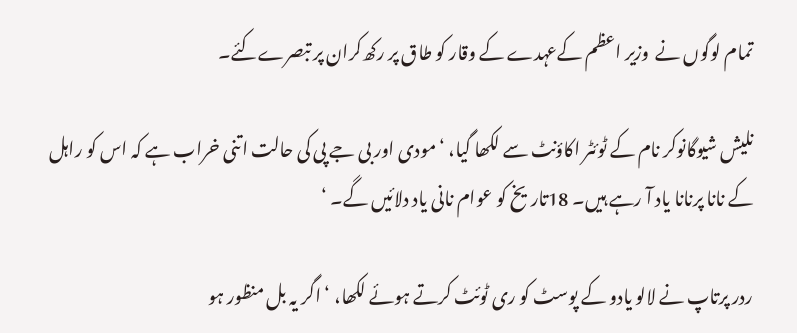تمام لوگوں نے  وزیر اعظم کےعہدے کے وقار کو طاق پر رکھ‌کران پر تبصرےکئے۔

نلیش شیوگانوکر نام کے ٹوئٹر اکاؤنٹ سے لکھا گیا، ‘مودی اور بی جے پی کی حالت اتنی خراب ہے کہ اس کو راہل کے نانا پرنانا یاد آ رہے ہیں۔ 18تاریخ کو عوام نانی یاد دلائیں گے۔ ‘

ردر پرتاپ نے لالو یادو کے پوسٹ کو ری ٹوئٹ کرتے ہوئے لکھا، ‘ اگر یہ بل منظور ہو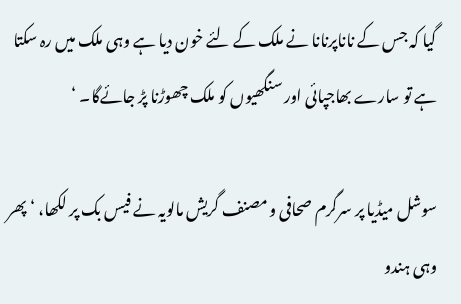گیا کہ جس کے ناناپرنانا نے ملک کے لئے خون دیا ہے وہی ملک میں رہ سکتا ہے تو سارے بھاجپائی اور سنگھیوں کو ملک چھوڑنا پڑ جائے‌گا۔ ‘

سوشل میڈیا پر سرگرم صحافی و مصنف گریش مالویہ نے فیس بک پر لکھا، ‘ پھر وہی ہندو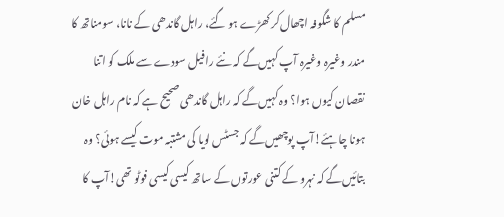مسلم کا شگوفہ اچھال‌کر کھڑے ہو گئے، راہل گاندھی کے نانا، سومناتھ کا مندر وغیرہ وغیرہ آپ کہیں‌گے کہ نئے رافیل سودے سے ملک کو اتنا نقصان کیوں ہوا؟ وہ کہیں‌گے کہ راہل گاندھی صحیح ہے کہ نام راہل خان ہونا چاہئے!آپ پوچھیں‌گے کہ جسٹس لویا کی مشتبہ موت کیسے ہوئی؟ وہ بتائیں‌گے کہ نہرو کے کتنی عورتوں کے ساتھ کیسی کیسی فوٹو تھی!آپ کا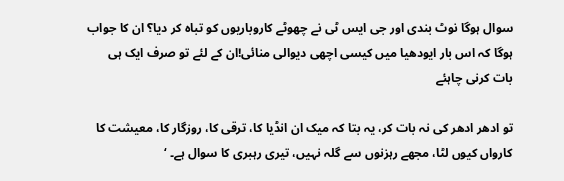سوال ہوگا نوٹ بندی اور جی ایس ٹی نے چھوٹے کاروباریوں کو تباہ کر دیا؟ ان کا جواب ہوگا کہ اس بار ایودھیا میں کیسی اچھی دیوالی منائی!ان کے لئے تو صرف ایک ہی بات کرنی چاہئے

تو ادھر ادھر کی نہ بات کر، یہ بتا کہ میک ان انڈیا کا، ترقی کا، روزگار کا، معیشت کا کارواں کیوں لٹا، مجھے رہزنوں سے گلہ نہیں، تیری رہبری کا سوال ہے۔ ‘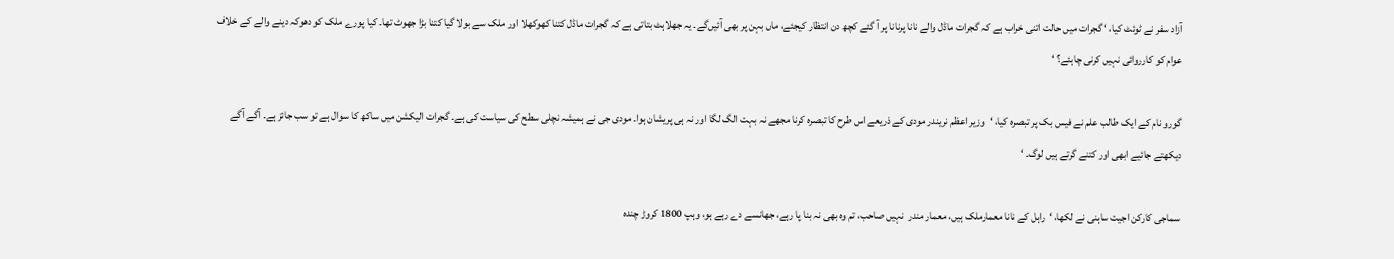آزاد سفر نے ٹوئٹ کیا، ‘ گجرات میں حالت اتنی خراب ہے کہ گجرات ماڈل والے نانا پرنانا پر آ گئے کچھ دن انتظار کیجئے، ماں بہن پر بھی آئیں‌گے۔ یہ جھلاہٹ بتاتی ہے کہ گجرات ماڈل کتنا کھوکھلا اور ملک سے بولا گیا کتنا بڑا جھوٹ تھا۔ کیا پورے ملک کو دھوکہ دینے والے کے خلاف عوام کو کارروائی نہیں کرنی چاہئے؟ ‘

گورو نام کے ایک طالب علم نے فیس بک پر تبصرہ کیا، ‘وزیر اعظم نریندر مودی کے ذریعے اس طرح کا تبصرہ کرنا مجھے نہ بہت الگ لگا اور نہ ہی پریشان ہوا۔ مودی جی نے ہمیشہ نچلی سطح کی سیاست کی ہے۔ گجرات الیکشن میں ساکھ کا سوال ہے تو سب جائز ہے۔ آگے آگے دیکھتے جائیے ابھی اور کتنے گرتے ہیں لوگ۔ ‘

سماجی کارکن اجیت ساہنی نے لکھا، ‘راہل کے نانا معمارملک ہیں، معمار مندر  نہیں صاحب، تم وہ بھی نہ بنا پا رہے، جھانسے دے رہے ہو، وہپ 1800 کروڑ چندہ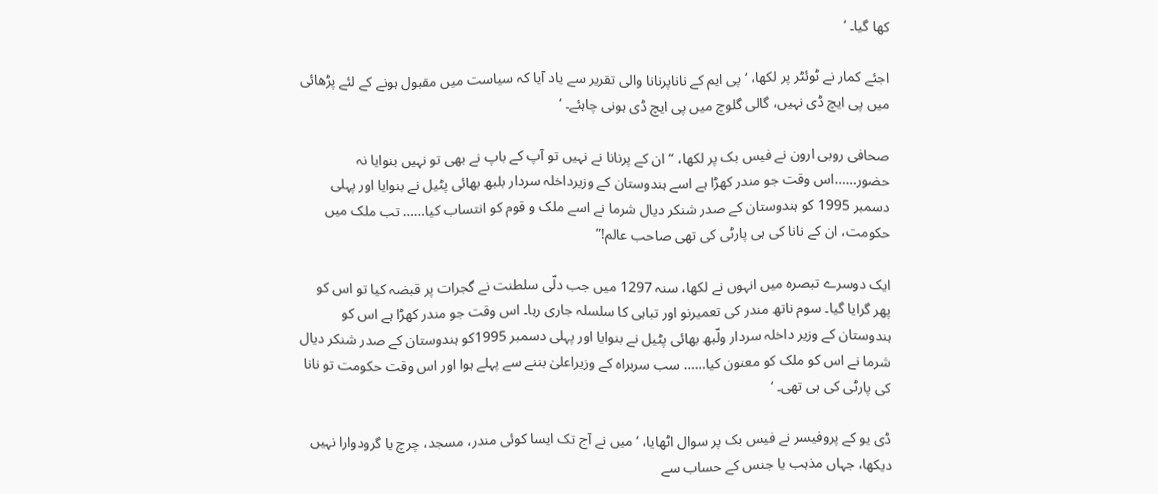کھا گیا۔ ‘

اجئے کمار نے ٹوئٹر پر لکھا، ‘پی ایم کے ناناپرنانا والی تقریر سے یاد آیا کہ سیاست میں مقبول ہونے کے لئے پڑھائی میں پی ایچ ڈی نہیں، گالی گلوچ میں پی ایچ ڈی ہونی چاہئے۔ ‘

صحافی روبی ارون نے فیس بک پر لکھا، “ان کے پرنانا نے نہیں تو آپ کے باپ نے بھی تو نہیں بنوایا نہ حضور……اس وقت جو مندر کھڑا ہے اسے ہندوستان کے وزیرداخلہ سردار بلبھ بھائی پٹیل نے بنوایا اور پہلی دسمبر 1995 کو ہندوستان کے صدر شنکر دیال شرما نے اسے ملک و قوم کو انتساب کیا…… تب ملک میں حکومت، ان کے نانا کی ہی پارٹی کی تھی صاحب عالم!”

ایک دوسرے تبصرہ میں انہوں نے لکھا، سنہ 1297 میں جب دلّی سلطنت نے گجرات پر قبضہ کیا تو اس کو پھر گرایا گیا۔ سوم ناتھ مندر کی تعمیرنو اور تباہی کا سلسلہ جاری رہا۔ اس وقت جو مندر کھڑا ہے اس کو ہندوستان کے وزیر داخلہ سردار ولّبھ بھائی پٹیل نے بنوایا اور پہلی دسمبر 1995کو ہندوستان کے صدر شنکر دیال شرما نے اس کو ملک کو معنون کیا…… سب سربراہ کے وزیراعلیٰ بننے سے پہلے ہوا اور اس وقت حکومت تو نانا کی پارٹی کی ہی تھی۔ ‘

ڈی یو کے پروفیسر نے فیس بک پر سوال اٹھایا، ‘ میں نے آج تک ایسا کوئی مندر، مسجد، چرچ یا گرودوارا نہیں دیکھا، جہاں مذہب یا جنس کے حساب سے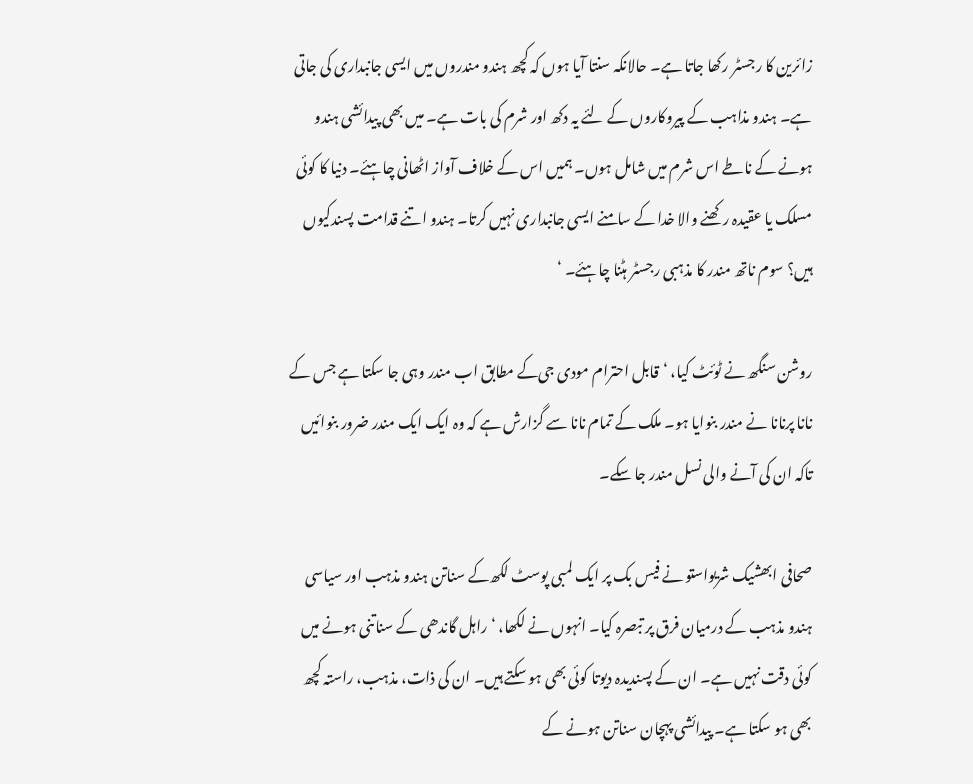زائرین کا رجسٹر رکھا جاتا ہے۔ حالانکہ سنتا آیا ہوں کہ کچھ ہندو مندروں میں ایسی جانبداری کی جاتی ہے۔ ہندو مذاہب کے پیروکاروں کے لئے یہ دکھ اور شرم کی بات ہے۔ میں بھی پیدائشی ہندو ہونے کے ناطے اس شرم میں شامل ہوں۔ ہمیں اس کے خلاف آواز اٹھانی چاہئے۔ دنیا کا کوئی مسلک یا عقیدہ رکھنے والا خدا کے سامنے ایسی جانبداری نہیں کرتا۔ ہندو اتنے قدامت پسندکیوں ہیں؟ سوم ناتھ مندر کا مذہبی رجسٹر ہٹنا چاہئے۔ ‘

روشن سنگھ نے ٹوئٹ کیا، ‘قابل احترام مودی جی‌کے مطابق اب مندر وہی جا سکتا ہے جس کے نانا پرنانا نے مندر بنوایا ہو۔ ملک کے تمام نانا سے گزارش ہے کہ وہ ایک ایک مندر ضرور بنوائیں تاکہ ان کی آنے والی نسل مندر جا سکے۔

صحافی ابھشیک شریواستو نے فیس بک پر ایک لمبی پوسٹ لکھ‌کے سناتن ہندو مذہب اور سیاسی ہندو مذہب کے درمیان فرق پر تبصرہ کیا۔ انہوں نے لکھا، ‘راہل گاندھی کے سناتنی ہونے میں کوئی دقت نہیں ہے۔ ان کے پسندیدہ دیوتا کوئی بھی ہو سکتے ہیں۔ ان کی ذات، مذہب، راستہ کچھ بھی ہو سکتا ہے۔ پیدائشی پہچان سناتن ہونے کے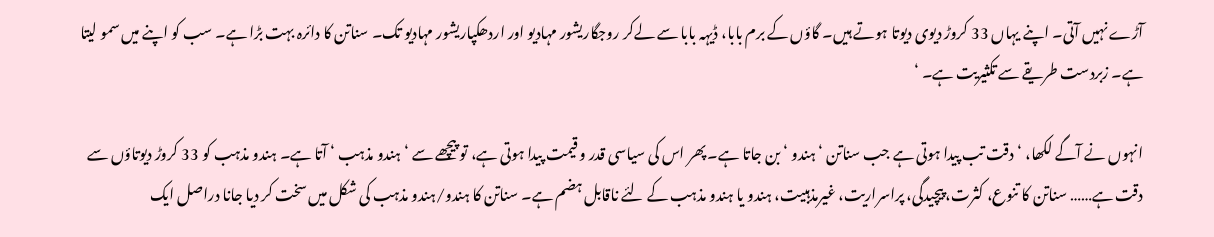آڑے نہیں آتی۔ اپنے یہاں 33 کروڑ دیوی دیوتا ہوتے ہیں۔ گاؤں کے برم بابا، ڈیہہ بابا سے لےکر روجگاریشور مہادیو اور اردھکپاریشور مہادیو تک۔ سناتن کا دائرہ بہت بڑا ہے۔ سب کو اپنے میں سمو لیتا ہے۔ زبردست طریقے سے تکثیریت ہے۔ ‘

انہوں نے آگے لکھا، ‘دقت تب پیدا ہوتی ہے جب سناتن ‘ ہندو ‘ بن جاتا ہے۔ پھر اس کی سیاسی قدر و قیمت پیدا ہوتی ہے، تو پیچھے سے ‘ ہندو مذہب ‘ آتا ہے۔ ہندو مذہب کو 33 کروڑ دیوتاؤں سے دقت ہے…… سناتن کا تنوع، کثرت، پیچیدگی، پراسراریت، غیرمذہبیت، ہندو یا ہندو مذہب کے لئے ناقابل ہضم ہے۔ سناتن کا ہندو/ہندو مذہب کی شکل میں سخت کر دیا جانا دراصل ایک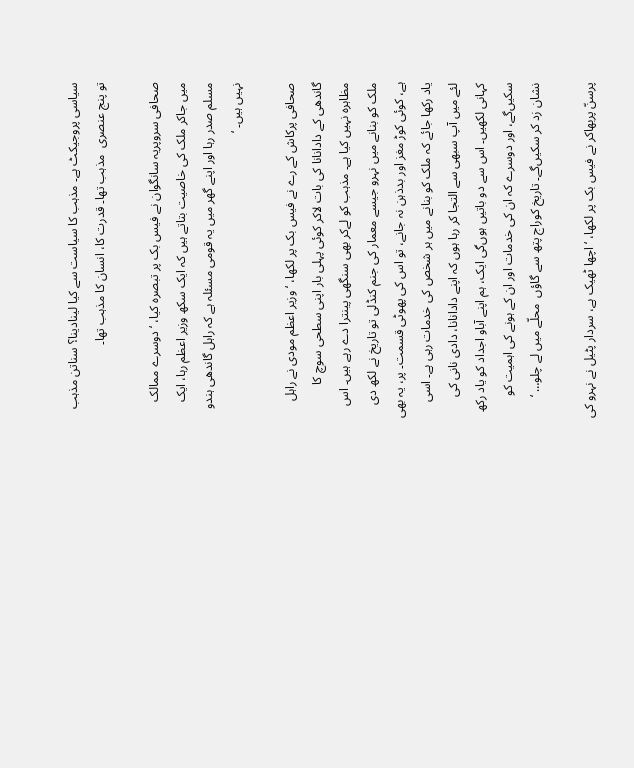سیاسی پروجیکٹ ہے۔ مذہب کا سیاست سے کیا لینادینا؟ سناتن مذہب تو پنج عنصری  مذہب تھا۔ قدرت کا، انسان کا مذہب تھا۔

صحافی سروپریہ سانگوان نے فیس بک پر تبصرہ کیا، ‘دوسرے ممالک میں جاکر ملک کی خاصیت بتاتے ہیں کہ ایک سکھ وزیر اعظم رہا، ایک مسلم صدر رہا اور اپنے گھر میں یہ قومی مسئلہ ہے کہ راہل گاندھی ہندو نہیں ہیں۔ ‘

صحافی پرکاش کے رے نے فیس بک پر لکھا، ‘وزیر اعظم مودی نے راہل گاندھی کے دادانانا کی بات لاکر کوئی پہلی بار اپنی سطحی سوچ کا مظاہرہ نہیں کیا ہے۔ مذہب کو لےکر بھی سنگھی پینترا دے رہے ہیں۔ اس ملک کو بنانے میں نہرو جیسے معمار کی جنم کنڈلی تو تاریخ نے لکھ دی ہے، کوئی کوڑ مغز اور بدذہن نہ جانے، تو اس کی پھوٹی قسمت۔ پر، یہ بھی یاد رکھا جائے کہ ملک کو بنانے میں ہر شخص کی خدمات رہی ہے۔ اسی لئے میں آپ سبھی سے التجا کر رہا ہوں کہ اپنے دادانانا، دادی نانی کی کہانی لکھیں۔ اس سے دو باتیں ہوں‌گی ایک، ہم اپنے آباو اجداد کو یاد رکھ سکیں‌گے، اور دوسرے کہ ان کی خدمات اور ان کے ہونے کی اہمیت کو نشان زد کر سکیں‌گے۔ تاریخ کوراج پتھ سے گاؤں  محلّے میں لے چلو… ‘

پرسنّ پربھاکر نے فیس بک پر لکھا، ‘اچھا ٹھیک ہے، سردار پٹیل نے نہرو کی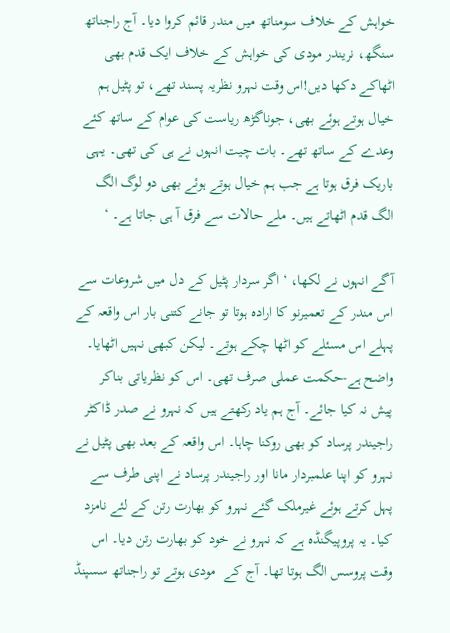خواہش کے خلاف سومناتھ میں مندر قائم کروا دیا۔ آج راجناتھ سنگھ، نریندر مودی کی خواہش کے خلاف ایک قدم بھی اٹھاکے دکھا دیں!اس وقت نہرو نظریہ پسند تھے، تو پٹیل ہم خیال ہوتے ہوئے بھی، جوناگڑھ ریاست کی عوام کے ساتھ کئے وعدے کے ساتھ تھے۔ بات چیت انہوں نے ہی کی تھی۔ یہی باریک فرق ہوتا ہے جب ہم خیال ہوتے ہوئے بھی دو لوگ الگ الگ قدم اٹھاتے ہیں۔ ملے حالات سے فرق آ ہی جاتا ہے۔ ‘

آگے انہوں نے لکھا، ‘ اگر سردار پٹیل کے دل میں شروعات سے اس مندر کے تعمیرنو کا ارادہ ہوتا تو جانے کتنی بار اس واقعہ کے پہلے اس مسئلے کو اٹھا چکے ہوتے۔ لیکن کبھی نہیں اٹھایا۔ واضح ہے-حکمت عملی صرف تھی۔ اس کو نظریاتی بناکر  پیش نہ کیا جائے۔ آج ہم یاد رکھتے ہیں کہ نہرو نے صدر ڈاکٹر راجیندر پرساد کو بھی روکنا چاہا۔ اس واقعہ کے بعد بھی پٹیل نے نہرو کو اپنا علمبردار مانا اور راجیندر پرساد نے اپنی طرف سے پہل کرتے ہوئے غیرملک گئے نہرو کو بھارت رتن کے لئے نامزد کیا۔ یہ پروپیگنڈہ ہے کہ نہرو نے خود کو بھارت رتن دیا۔ اس وقت پروسس الگ ہوتا تھا۔ آج کے  مودی ہوتے تو راجناتھ سسپنڈ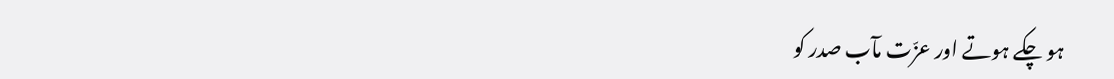ہو چکے ہوتے اور عزّت مآب صدر کو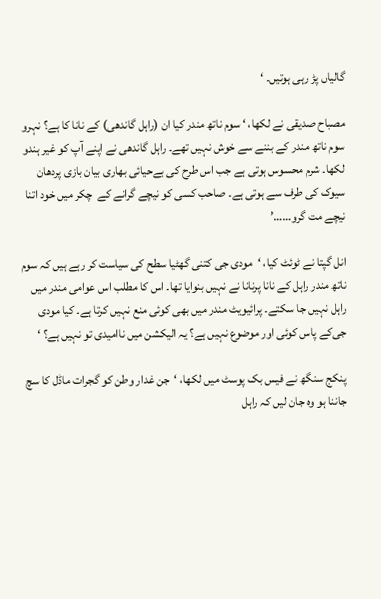گالیاں پڑ رہی ہوتیں۔ ‘

مصباح صدیقی نے لکھا، ‘ سوم ناتھ مندر کیا ان (راہل گاندھی) کے نانا کا ہے؟ نہرو سوم ناتھ مندر کے بننے سے خوش نہیں تھے۔ راہل گاندھی نے اپنے آپ کو غیر ہندو لکھا۔ شرم محسوس ہوتی ہے جب اس طرح کی بےحیائی بھاری بیان بازی پردھان سیوک کی طرف سے ہوتی ہے۔ صاحب کسی کو نیچے گرانے کے  چکر میں خود اتنا نیچے مت گرو……’

انل گپتا نے ٹوئٹ کیا، ‘مودی جی کتنی گھٹیا سطح کی سیاست کر رہے ہیں کہ سوم ناتھ مندر راہل کے نانا پرنانا نے نہیں بنوایا تھا۔ اس کا مطلب اس عوامی مندر میں راہل نہیں جا سکتے۔ پرائیویٹ مندر میں بھی کوئی منع نہیں کرتا ہے۔ کیا مودی جی‌کے پاس کوئی اور موضوع نہیں ہے؟ یہ الیکشن میں ناامیدی تو نہیں ہے؟ ‘

پنکج سنگھ نے فیس بک پوسٹ میں لکھا، ‘جن غدار وطن کو گجرات ماڈل کا سچ جاننا ہو وہ جان لیں کہ راہل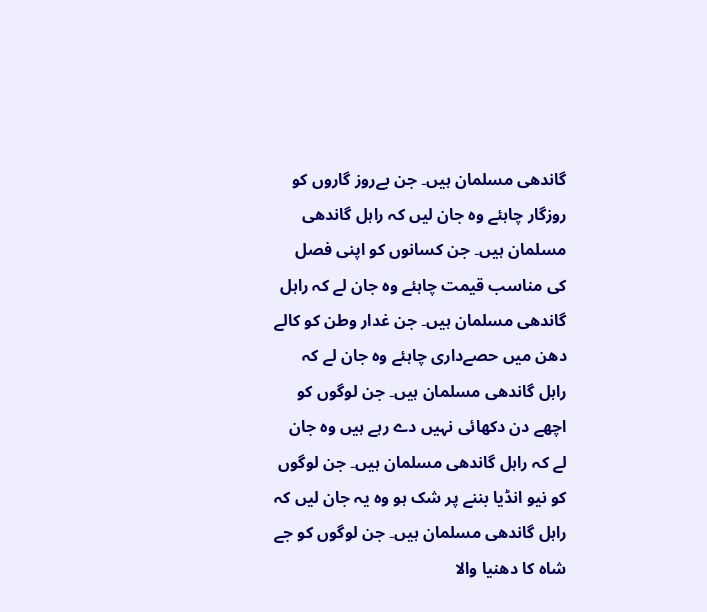گاندھی مسلمان ہیں۔ جن بےروز گاروں کو روزگار چاہئے وہ جان لیں کہ راہل گاندھی مسلمان ہیں۔ جن کسانوں کو اپنی فصل کی مناسب قیمت چاہئے وہ جان لے کہ راہل گاندھی مسلمان ہیں۔ جن غدار وطن کو کالے دھن میں حصےداری چاہئے وہ جان لے کہ راہل گاندھی مسلمان ہیں۔ جن لوگوں کو اچھے دن دکھائی نہیں دے رہے ہیں وہ جان لے کہ راہل گاندھی مسلمان ہیں۔ جن لوگوں کو نیو انڈیا بننے پر شک ہو وہ یہ جان لیں کہ راہل گاندھی مسلمان ہیں۔ جن لوگوں کو جے شاہ کا دھنیا والا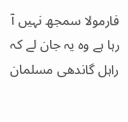فارمولا سمجھ نہیں آ رہا ہے وہ یہ جان لے کہ راہل گاندھی مسلمان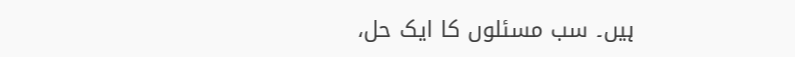ہیں۔ سب مسئلوں کا ایک حل،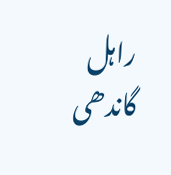راہل گاندھی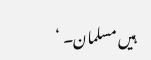ہیں مسلمان۔ ‘